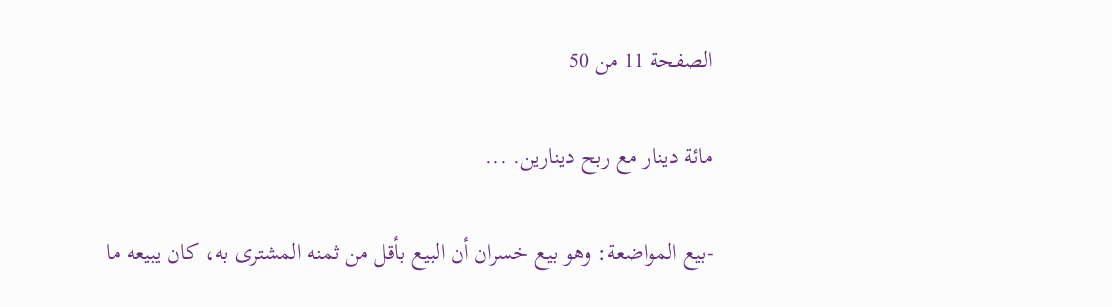الصفحة 11 من 50

مائة دينار مع ربح دينارين. ...

-بيع المواضعة: وهو بيع خسران أن البيع بأقل من ثمنه المشترى به، كان يبيعه ما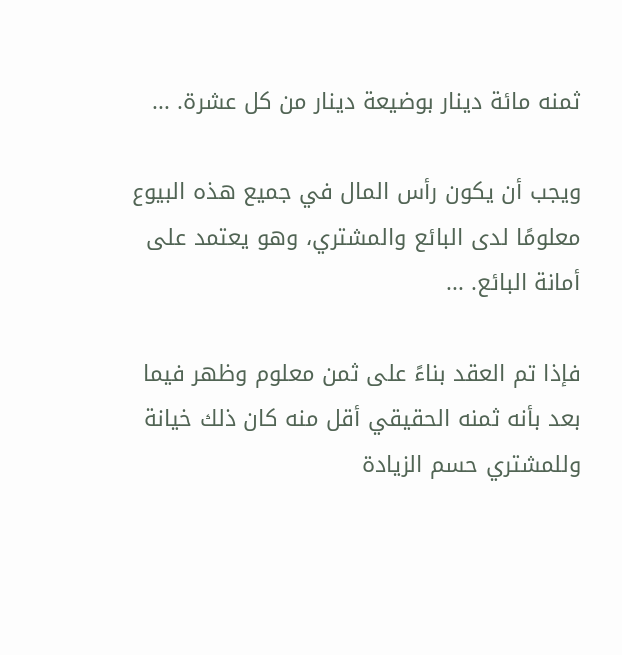ثمنه مائة دينار بوضيعة دينار من كل عشرة. ...

ويجب أن يكون رأس المال في جميع هذه البيوع معلومًا لدى البائع والمشتري، وهو يعتمد على أمانة البائع. ...

فإذا تم العقد بناءً على ثمن معلوم وظهر فيما بعد بأنه ثمنه الحقيقي أقل منه كان ذلك خيانة وللمشتري حسم الزيادة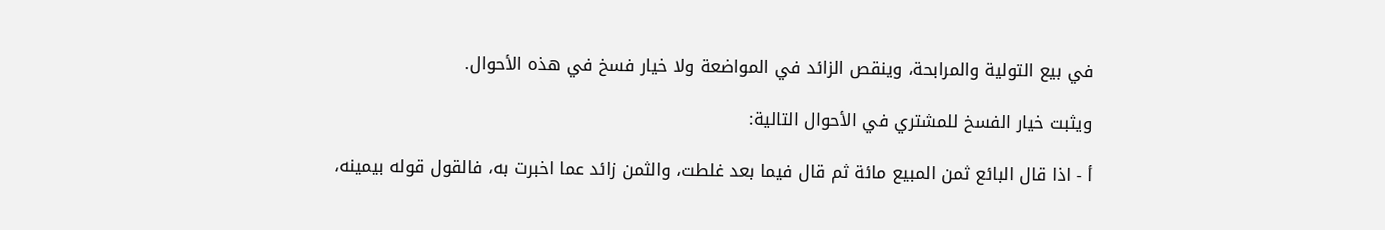في بيع التولية والمرابحة، وينقص الزائد في المواضعة ولا خيار فسخ في هذه الأحوال.

ويثبت خيار الفسخ للمشتري في الأحوال التالية:

أ - اذا قال البائع ثمن المبيع مائة ثم قال فيما بعد غلطت، والثمن زائد عما اخبرت به، فالقول قوله بيمينه،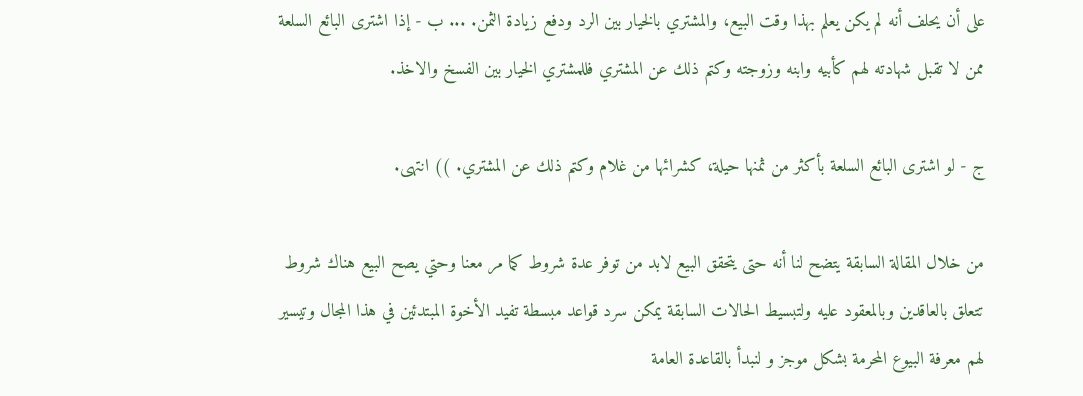على أن يحلف أنه لم يكن يعلم بهذا وقت البيع، والمشتري بالخيار بين الرد ودفع زيادة الثمن. ... ب - إذا اشترى البائع السلعة ممن لا تقبل شهادته لهم كأبيه وابنه وزوجته وكتم ذلك عن المشتري فللمشتري الخيار بين الفسخ والاخذ.

ج - لو اشترى البائع السلعة بأكثر من ثمنها حيلة، كشرائها من غلام وكتم ذلك عن المشتري. )) انتهى.

من خلال المقالة السابقة يتضح لنا أنه حتى يتحقق البيع لابد من توفر عدة شروط كما مر معنا وحتي يصح البيع هناك شروط تتعلق بالعاقدين وبالمعقود عليه ولتبسيط الحالات السابقة يمكن سرد قواعد مبسطة تفيد الأخوة المبتدئين في هذا المجال وتيسير لهم معرفة البيوع المحرمة بشكل موجز و لنبدأ بالقاعدة العامة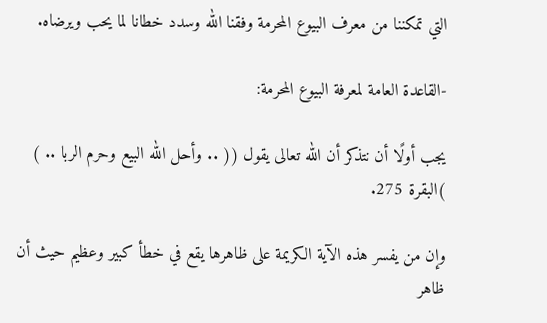التي تمكننا من معرف البيوع المحرمة وفقنا الله وسدد خطانا لما يحب ويرضاه.

-القاعدة العامة لمعرفة البيوع المحرمة:

يجب أولًا أن نتذكر أن الله تعالى يقول (( .. وأحل الله البيع وحرم الربا .. ) )البقرة 275.

وإن من يفسر هذه الآية الكريمة على ظاهرها يقع في خطأ كبير وعظيم حيث أن ظاهر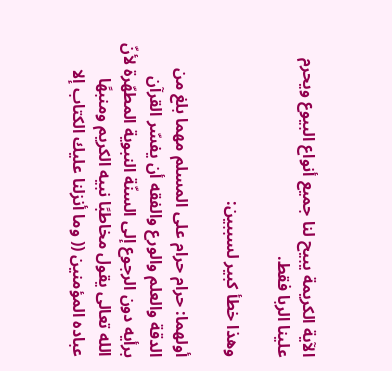الآية الكريمة يبيح لنا جميع أنواع البيوع ويحرم علينا الربا فقط.

وهذا خطأ كبير لسببين:

أولهما: حرام حرام على المسلم مهما بلغ من الدقة والعلم والورع والفقه أن يفسّر القرآن برأيه دون الرجوع إلى السنّة النبوية المطهّرة لأنّ الله تعالى يقول مخاطبًا نبيه الكريم ومنبهًا عباده المؤمنين (( وما أنزلنا عليك الكتاب إلا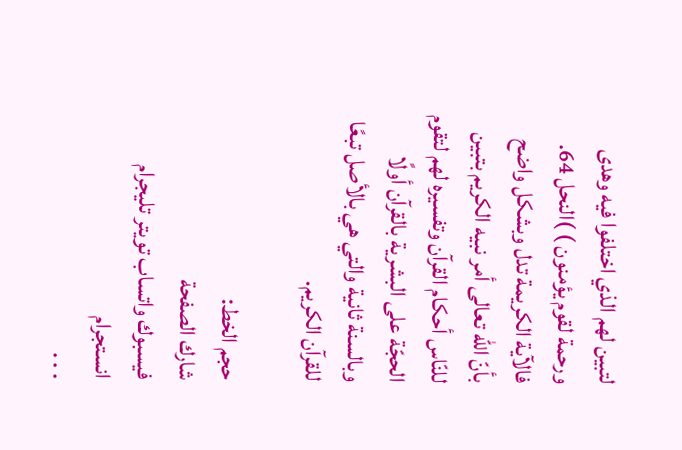لتبين لهم الذي اختلفوا فيه وهدى ورحمة لقوم يؤمنون ) )النحل 64. فالآية الكريمة تدل وبشكل واضح بأنّ الله تعالى أمر نبيه الكريم بتبين للنّاس أحكام القرآن وتفسيره لهم لتقوم الحجّة على البشرية بالقرآن أولًا وبالسنة ثانية والتي هي بالأصل تبعًا للقرآن الكريم.

حجم الخط:
شارك الصفحة
فيسبوك واتساب تويتر تليجرام انستجرام
. . .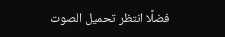فضلًا انتظر تحميل الصوت